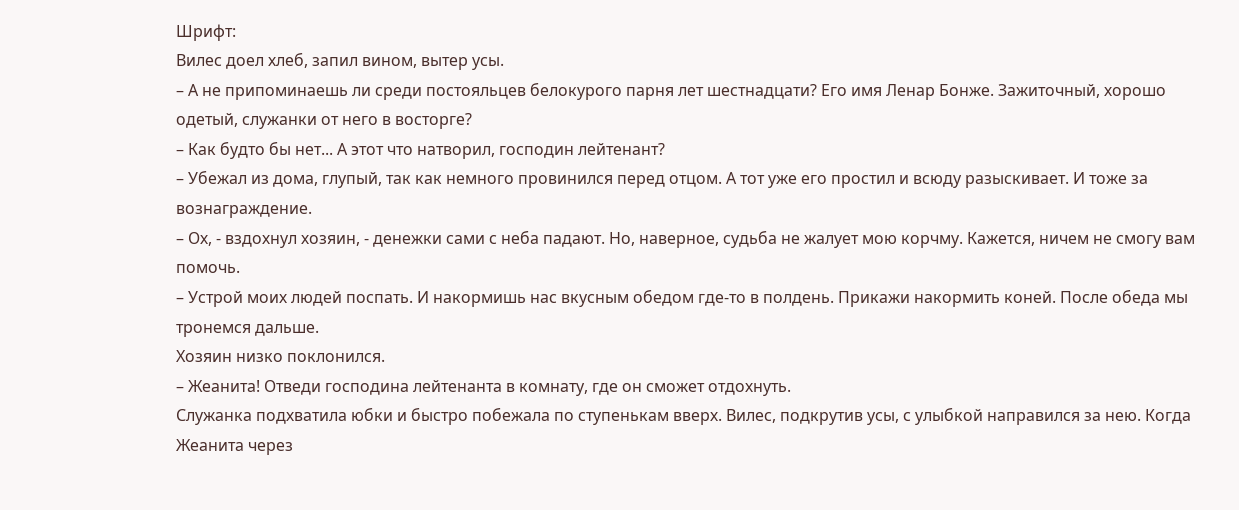Шрифт:
Вилес доел хлеб, запил вином, вытер усы.
– А не припоминаешь ли среди постояльцев белокурого парня лет шестнадцати? Его имя Ленар Бонже. Зажиточный, хорошо одетый, служанки от него в восторге?
– Как будто бы нет... А этот что натворил, господин лейтенант?
– Убежал из дома, глупый, так как немного провинился перед отцом. А тот уже его простил и всюду разыскивает. И тоже за вознаграждение.
– Ох, - вздохнул хозяин, - денежки сами с неба падают. Но, наверное, судьба не жалует мою корчму. Кажется, ничем не смогу вам помочь.
– Устрой моих людей поспать. И накормишь нас вкусным обедом где-то в полдень. Прикажи накормить коней. После обеда мы тронемся дальше.
Хозяин низко поклонился.
– Жеанита! Отведи господина лейтенанта в комнату, где он сможет отдохнуть.
Служанка подхватила юбки и быстро побежала по ступенькам вверх. Вилес, подкрутив усы, с улыбкой направился за нею. Когда Жеанита через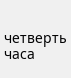четверть часа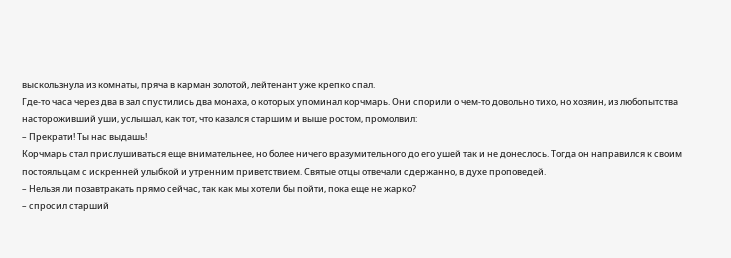выскользнула из комнаты, пряча в карман золотой, лейтенант уже крепко спал.
Где-то часа через два в зал спустились два монаха, о которых упоминал корчмарь. Они спорили о чем-то довольно тихо, но хозяин, из любопытства настороживший уши, услышал, как тот, что казался старшим и выше ростом, промолвил:
– Прекрати! Ты нас выдашь!
Корчмарь стал прислушиваться еще внимательнее, но более ничего вразумительного до его ушей так и не донеслось. Тогда он направился к своим постояльцам с искренней улыбкой и утренним приветствием. Святые отцы отвечали сдержанно, в духе проповедей.
– Нельзя ли позавтракать прямо сейчас, так как мы хотели бы пойти, пока еще не жарко?
– спросил старший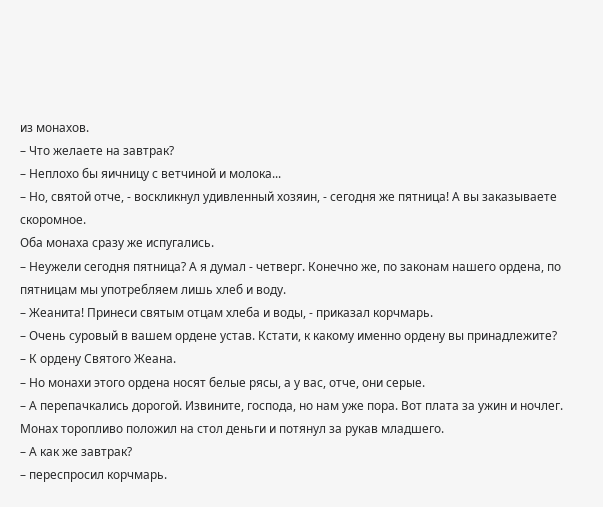из монахов.
– Что желаете на завтрак?
– Неплохо бы яичницу с ветчиной и молока...
– Но, святой отче, - воскликнул удивленный хозяин, - сегодня же пятница! А вы заказываете скоромное.
Оба монаха сразу же испугались.
– Неужели сегодня пятница? А я думал - четверг. Конечно же, по законам нашего ордена, по пятницам мы употребляем лишь хлеб и воду.
– Жеанита! Принеси святым отцам хлеба и воды, - приказал корчмарь.
– Очень суровый в вашем ордене устав. Кстати, к какому именно ордену вы принадлежите?
– К ордену Святого Жеана.
– Но монахи этого ордена носят белые рясы, а у вас, отче, они серые.
– А перепачкались дорогой. Извините, господа, но нам уже пора. Вот плата за ужин и ночлег.
Монах торопливо положил на стол деньги и потянул за рукав младшего.
– А как же завтрак?
– переспросил корчмарь.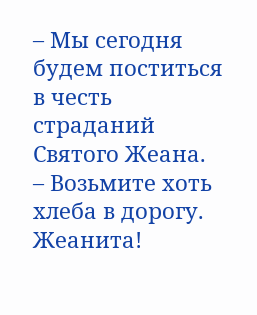– Мы сегодня будем поститься в честь страданий Святого Жеана.
– Возьмите хоть хлеба в дорогу. Жеанита!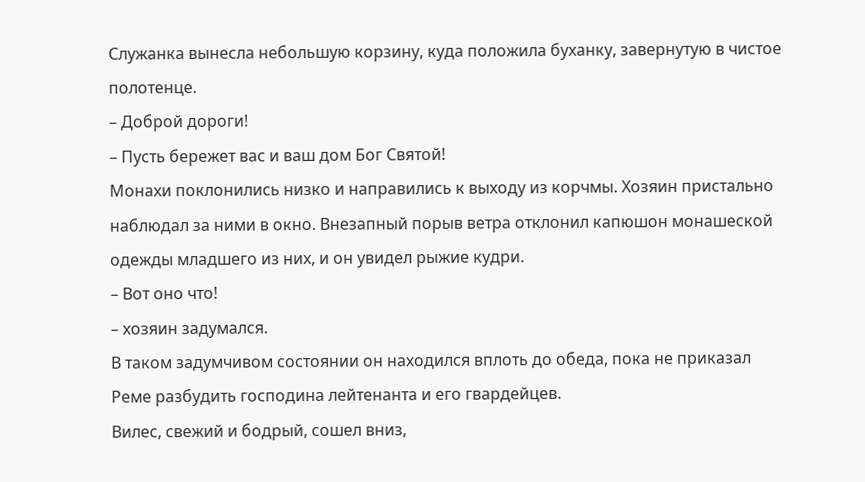Служанка вынесла небольшую корзину, куда положила буханку, завернутую в чистое полотенце.
– Доброй дороги!
– Пусть бережет вас и ваш дом Бог Святой!
Монахи поклонились низко и направились к выходу из корчмы. Хозяин пристально наблюдал за ними в окно. Внезапный порыв ветра отклонил капюшон монашеской одежды младшего из них, и он увидел рыжие кудри.
– Вот оно что!
– хозяин задумался.
В таком задумчивом состоянии он находился вплоть до обеда, пока не приказал Реме разбудить господина лейтенанта и его гвардейцев.
Вилес, свежий и бодрый, сошел вниз,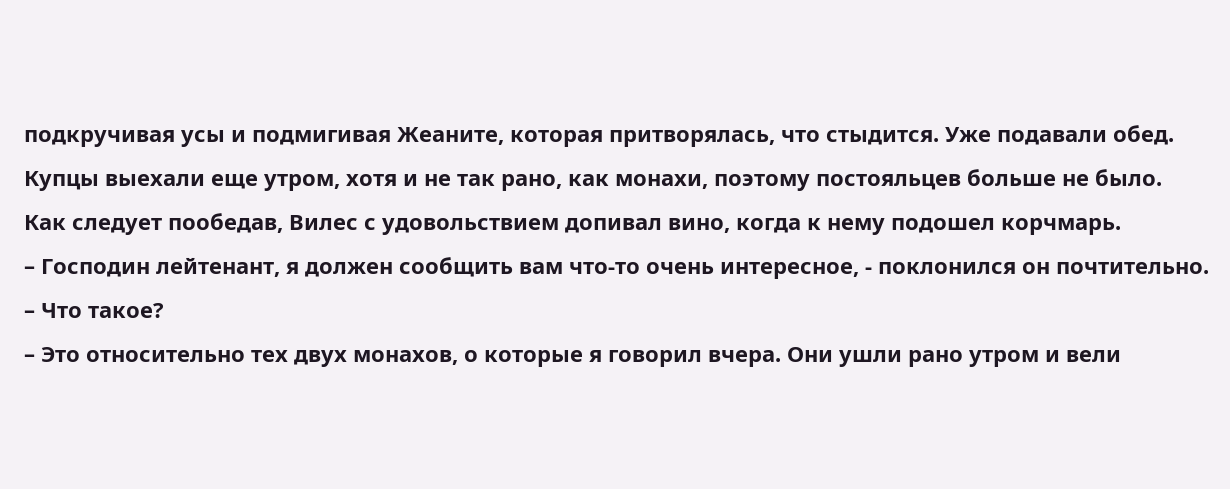подкручивая усы и подмигивая Жеаните, которая притворялась, что стыдится. Уже подавали обед. Купцы выехали еще утром, хотя и не так рано, как монахи, поэтому постояльцев больше не было.
Как следует пообедав, Вилес с удовольствием допивал вино, когда к нему подошел корчмарь.
– Господин лейтенант, я должен сообщить вам что-то очень интересное, - поклонился он почтительно.
– Что такое?
– Это относительно тех двух монахов, о которые я говорил вчера. Они ушли рано утром и вели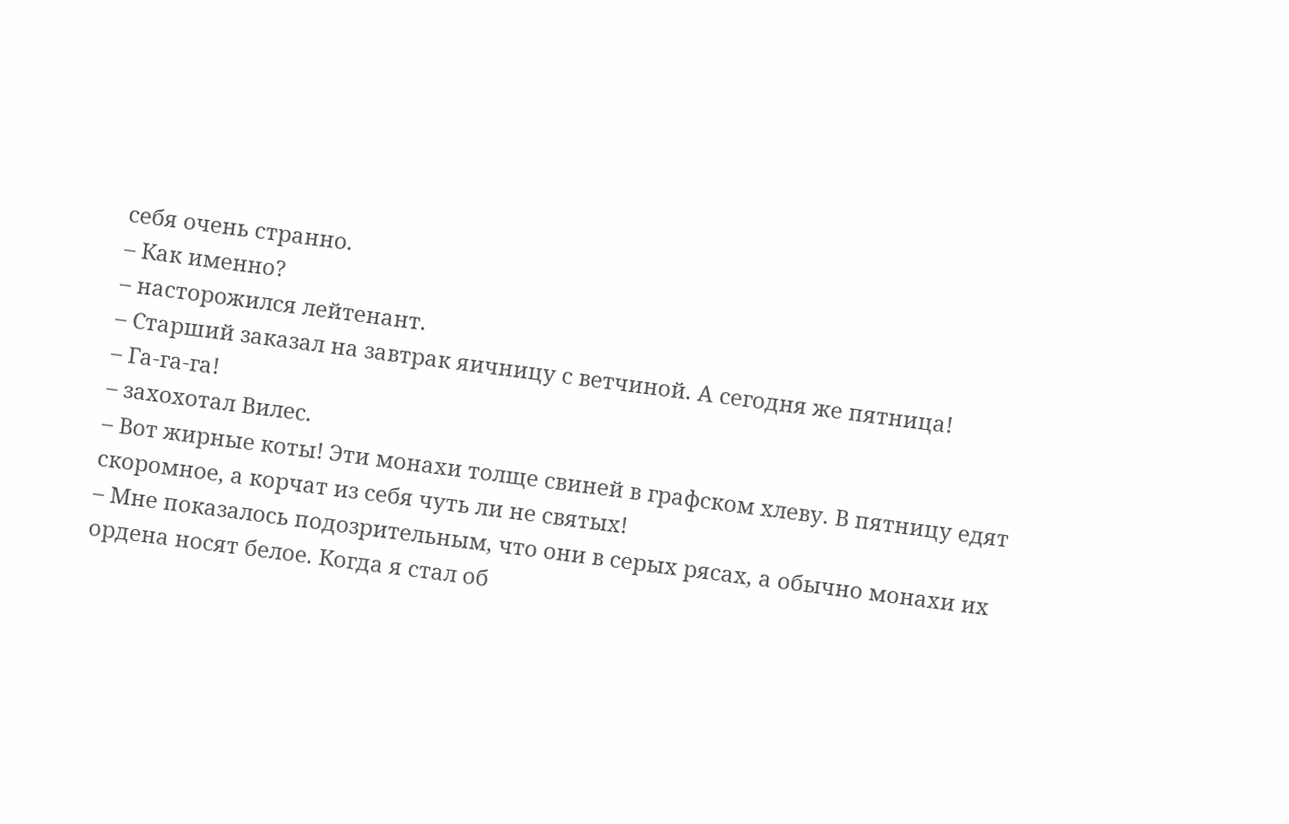себя очень странно.
– Как именно?
– насторожился лейтенант.
– Старший заказал на завтрак яичницу с ветчиной. А сегодня же пятница!
– Га-га-га!
– захохотал Вилес.
– Вот жирные коты! Эти монахи толще свиней в графском хлеву. В пятницу едят скоромное, а корчат из себя чуть ли не святых!
– Мне показалось подозрительным, что они в серых рясах, а обычно монахи их ордена носят белое. Когда я стал об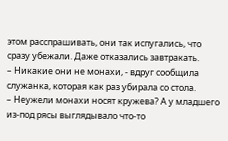этом расспрашивать, они так испугались, что сразу убежали. Даже отказались завтракать.
– Никакие они не монахи, - вдруг сообщила служанка, которая как раз убирала со стола.
– Неужели монахи носят кружева? А у младшего из-под рясы выглядывало что-то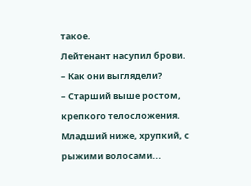такое.
Лейтенант насупил брови.
– Как они выглядели?
– Старший выше ростом, крепкого телосложения. Младший ниже, хрупкий, с рыжими волосами...